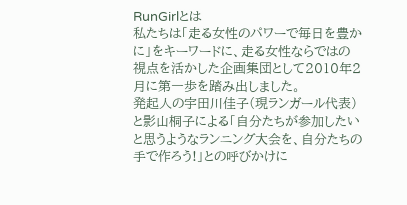RunGirlとは
私たちは「走る女性のパワーで毎日を豊かに」をキーワードに、走る女性ならではの視点を活かした企画集団として2010年2月に第一歩を踏み出しました。
発起人の宇田川佳子(現ランガール代表)と影山桐子による「自分たちが参加したいと思うようなランニング大会を、自分たちの手で作ろう!」との呼びかけに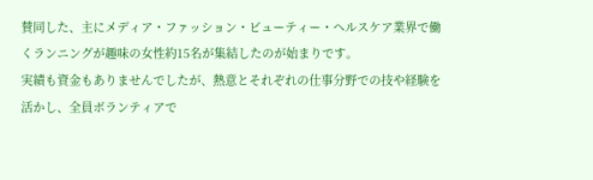賛同した、主にメディア・ファッション・ビューティー・ヘルスケア業界で働くランニングが趣味の女性約15名が集結したのが始まりです。
実績も資金もありませんでしたが、熱意とそれぞれの仕事分野での技や経験を活かし、全員ボランティアで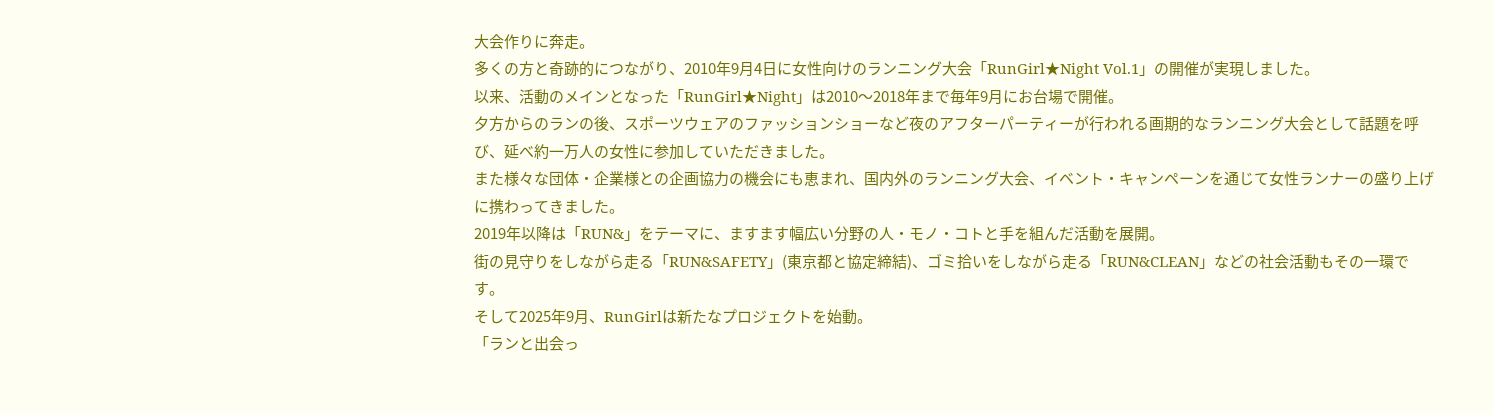大会作りに奔走。
多くの方と奇跡的につながり、2010年9月4日に女性向けのランニング大会「RunGirl★Night Vol.1」の開催が実現しました。
以来、活動のメインとなった「RunGirl★Night」は2010〜2018年まで毎年9月にお台場で開催。
夕方からのランの後、スポーツウェアのファッションショーなど夜のアフターパーティーが行われる画期的なランニング大会として話題を呼び、延べ約一万人の女性に参加していただきました。
また様々な団体・企業様との企画協力の機会にも恵まれ、国内外のランニング大会、イベント・キャンペーンを通じて女性ランナーの盛り上げに携わってきました。
2019年以降は「RUN&」をテーマに、ますます幅広い分野の人・モノ・コトと手を組んだ活動を展開。
街の見守りをしながら走る「RUN&SAFETY」(東京都と協定締結)、ゴミ拾いをしながら走る「RUN&CLEAN」などの社会活動もその一環です。
そして2025年9月、RunGirlは新たなプロジェクトを始動。
「ランと出会っ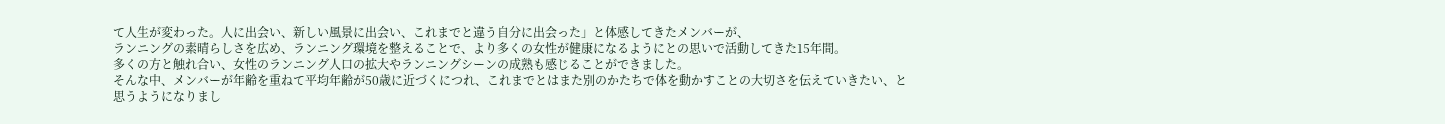て人生が変わった。人に出会い、新しい風景に出会い、これまでと違う自分に出会った」と体感してきたメンバーが、
ランニングの素晴らしさを広め、ランニング環境を整えることで、より多くの女性が健康になるようにとの思いで活動してきた15年間。
多くの方と触れ合い、女性のランニング人口の拡大やランニングシーンの成熟も感じることができました。
そんな中、メンバーが年齢を重ねて平均年齢が50歳に近づくにつれ、これまでとはまた別のかたちで体を動かすことの大切さを伝えていきたい、と思うようになりまし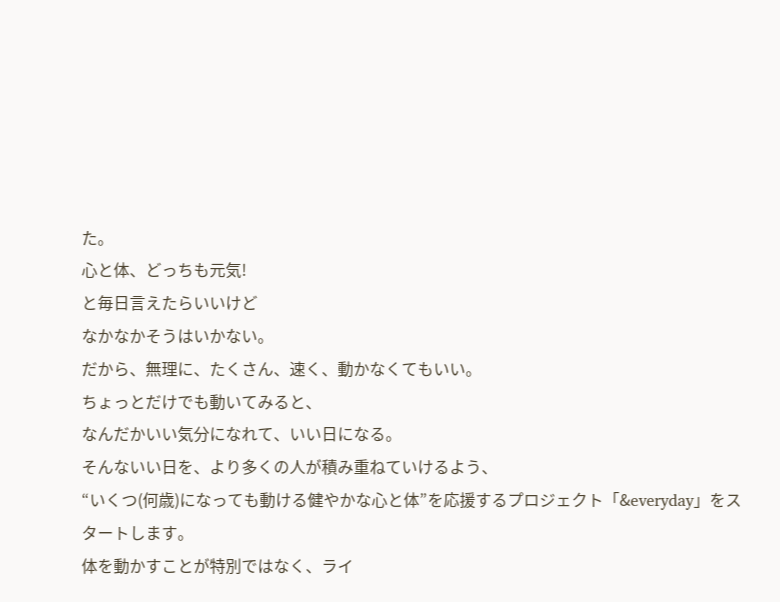た。
心と体、どっちも元気!
と毎日言えたらいいけど
なかなかそうはいかない。
だから、無理に、たくさん、速く、動かなくてもいい。
ちょっとだけでも動いてみると、
なんだかいい気分になれて、いい日になる。
そんないい日を、より多くの人が積み重ねていけるよう、
“いくつ(何歳)になっても動ける健やかな心と体”を応援するプロジェクト「&everyday」をスタートします。
体を動かすことが特別ではなく、ライ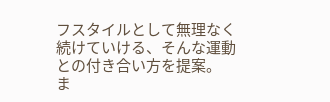フスタイルとして無理なく続けていける、そんな運動との付き合い方を提案。
ま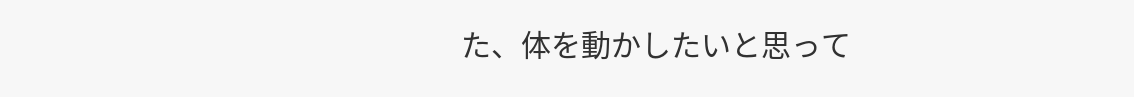た、体を動かしたいと思って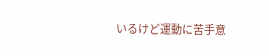いるけど運動に苦手意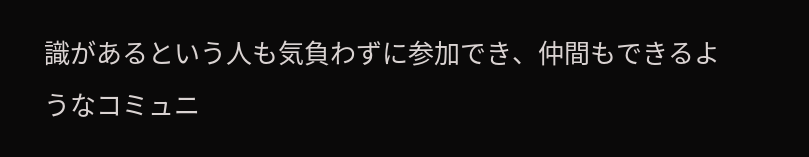識があるという人も気負わずに参加でき、仲間もできるようなコミュニ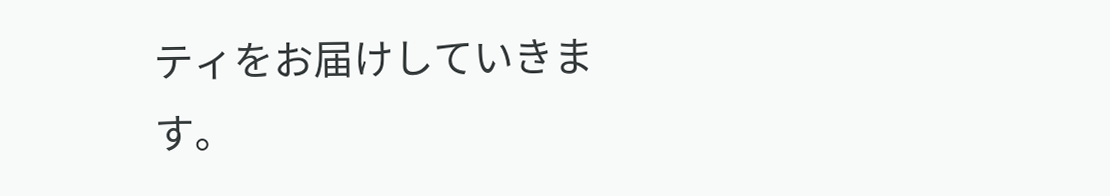ティをお届けしていきます。